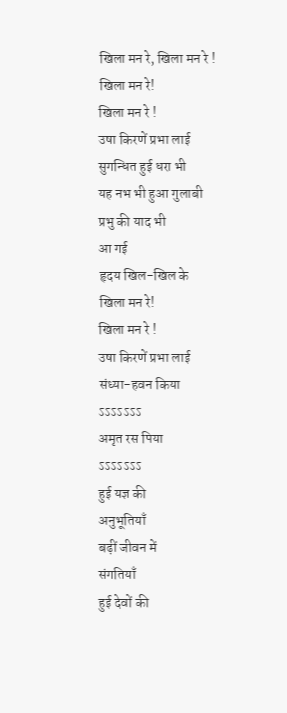खिला मन रे, खिला मन रे !
खिला मन रे!
खिला मन रे !
उषा किरणें प्रभा लाई
सुगन्धित हुई धरा भी
यह नभ भी हुआ गुलाबी
प्रभु की याद भी
आ गई
हृदय खिल-खिल के
खिला मन रे!
खिला मन रे !
उषा किरणें प्रभा लाई
संध्या-हवन किया
ऽऽऽऽऽऽऽ
अमृत रस पिया
ऽऽऽऽऽऽऽ
हुई यज्ञ की
अनुभूतियाँ
बढ़ीं जीवन में
संगतियाँ
हुई देवों की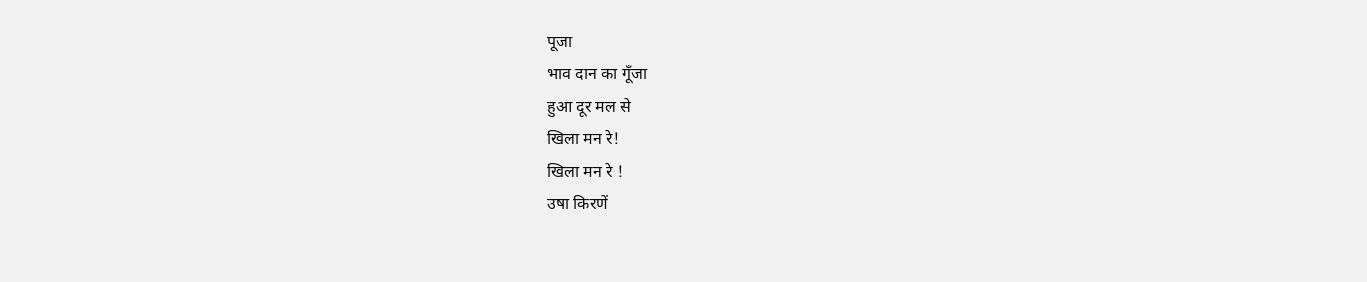पूजा
भाव दान का गूँजा
हुआ दूर मल से
खिला मन रे!
खिला मन रे !
उषा किरणें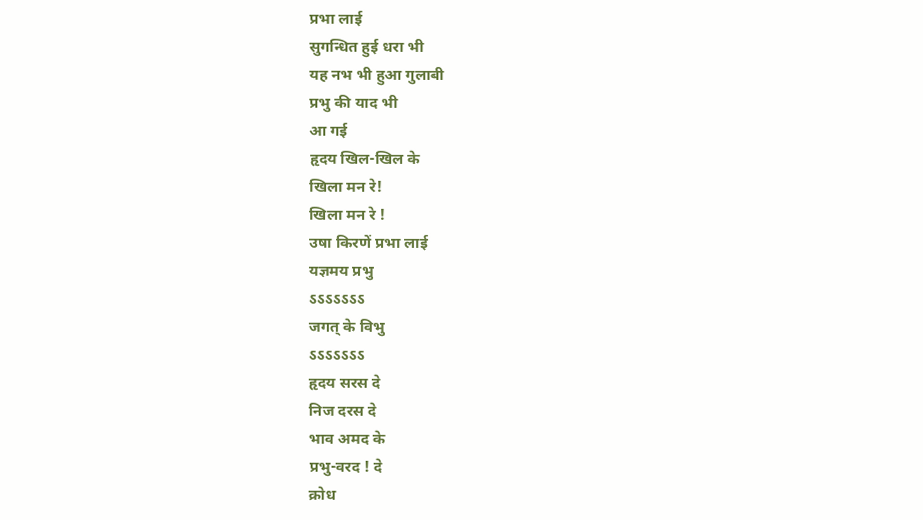प्रभा लाई
सुगन्धित हुई धरा भी
यह नभ भी हुआ गुलाबी
प्रभु की याद भी
आ गई
हृदय खिल-खिल के
खिला मन रे!
खिला मन रे !
उषा किरणें प्रभा लाई
यज्ञमय प्रभु
ऽऽऽऽऽऽऽ
जगत् के विभु
ऽऽऽऽऽऽऽ
हृदय सरस दे
निज दरस दे
भाव अमद के
प्रभु-वरद ! दे
क्रोध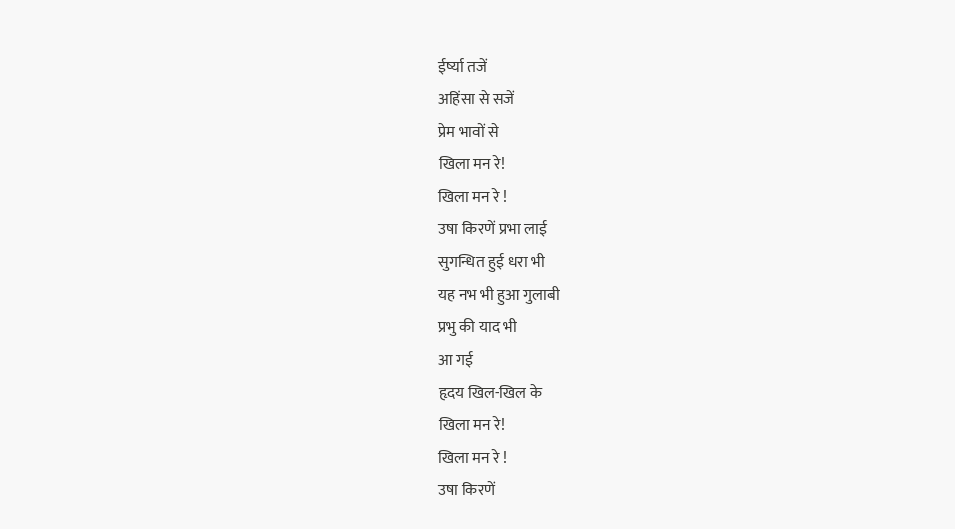ईर्ष्या तजें
अहिंसा से सजें
प्रेम भावों से
खिला मन रे!
खिला मन रे !
उषा किरणें प्रभा लाई
सुगन्धित हुई धरा भी
यह नभ भी हुआ गुलाबी
प्रभु की याद भी
आ गई
हृदय खिल-खिल के
खिला मन रे!
खिला मन रे !
उषा किरणें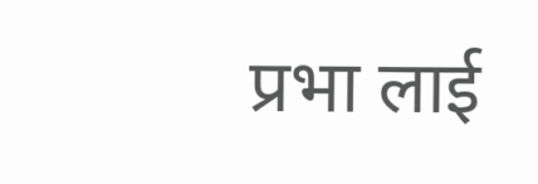प्रभा लाई